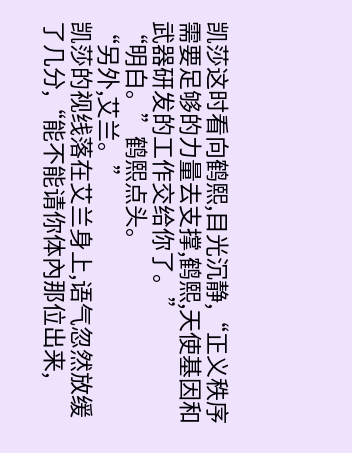凯莎这时看向鹤熙,目光沉静,“正义秩序需要足够的力量去支撑,鹤熙,天使基因和武器研发的工作交给你了。”
“明白。”鹤熙点头。
“另外,艾兰。”
凯莎的视线落在艾兰身上,语气忽然放缓了几分,“能不能请你体內那位出来,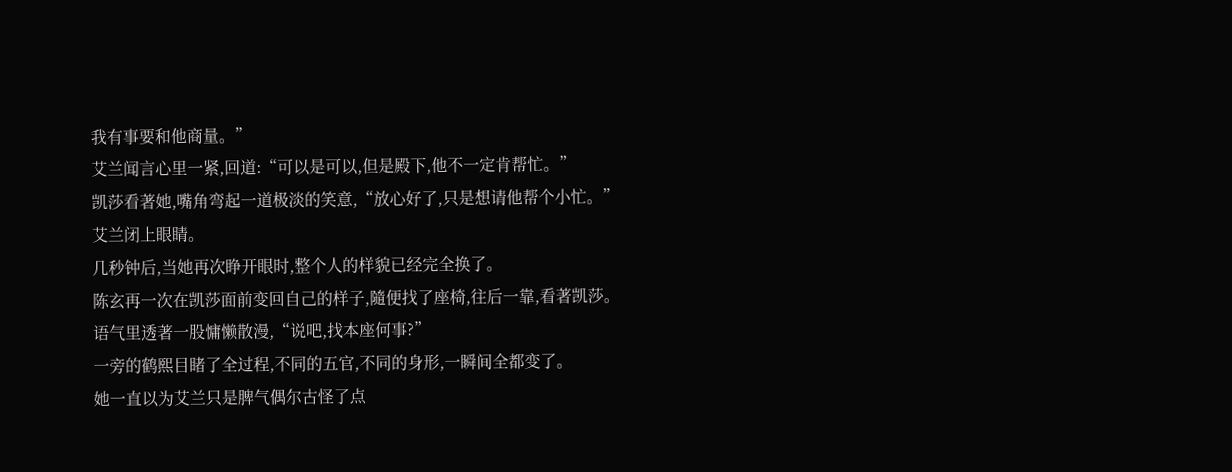我有事要和他商量。”
艾兰闻言心里一紧,回道:“可以是可以,但是殿下,他不一定肯帮忙。”
凯莎看著她,嘴角弯起一道极淡的笑意,“放心好了,只是想请他帮个小忙。”
艾兰闭上眼睛。
几秒钟后,当她再次睁开眼时,整个人的样貌已经完全换了。
陈玄再一次在凯莎面前变回自己的样子,隨便找了座椅,往后一靠,看著凯莎。
语气里透著一股慵懒散漫,“说吧,找本座何事?”
一旁的鹤熙目睹了全过程,不同的五官,不同的身形,一瞬间全都变了。
她一直以为艾兰只是脾气偶尔古怪了点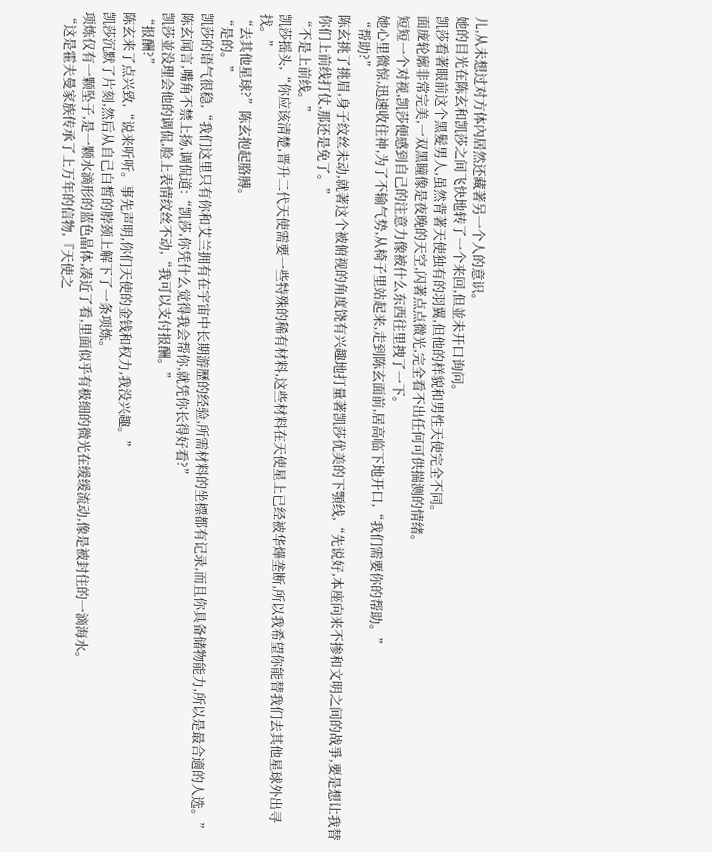儿,从未想过对方体內居然还藏著另一个人的意识。
她的目光在陈玄和凯莎之间飞快地转了一个来回,但並未开口询问。
凯莎看著眼前这个黑髮男人,虽然背著天使独有的羽翼,但他的样貌和男性天使完全不同。
面庞轮廓非常完美,一双黑瞳像是夜晚的天空,闪著点点微光,完全看不出任何可供揣测的情绪。
短短一个对视,凯莎便感到自己的注意力像被什么东西往里拽了一下。
她心里微惊,迅速收住神,为了不输气势,从椅子里站起来,走到陈玄面前,居高临下地开口,“我们需要你的帮助。”
“帮助?”
陈玄挑了挑眉,身子纹丝未动,就著这个被俯视的角度饶有兴趣地打量著凯莎优美的下顎线,“先说好,本座向来不掺和文明之间的战爭,要是想让我替你们上前线打仗,那还是免了。”
“不是上前线。”
凯莎摇头,“你应该清楚,晋升二代天使需要一些特殊的稀有材料,这些材料在天使星上已经被华燁垄断,所以我希望你能替我们去其他星球外出寻找。”
“去其他星球?”陈玄抱起胳膊。
“是的。”
凯莎的语气很稳,“我们这里只有你和艾兰拥有在宇宙中长期游歷的经验,所需材料的坐標都有记录,而且你具备储物能力,所以是最合適的人选。”
陈玄闻言,嘴角不禁上扬,调侃道:“凯莎,你凭什么觉得我会帮你,就凭你长得好看?”
凯莎並没理会他的调侃,脸上表情纹丝不动,“我可以支付报酬。”
“报酬?”
陈玄来了点兴致,“说来听听。事先声明,你们天使的金钱和权力,我没兴趣。”
凯莎沉默了片刻,然后从自己白皙的脖颈上解下了一条项炼。
项炼仅有一颗坠子,是一颗水滴形的蓝色晶体,凑近了看,里面似乎有极细的微光在缓缓流动,像是被封住的一滴海水。
“这是霍夫曼家族传承了上万年的信物,『天使之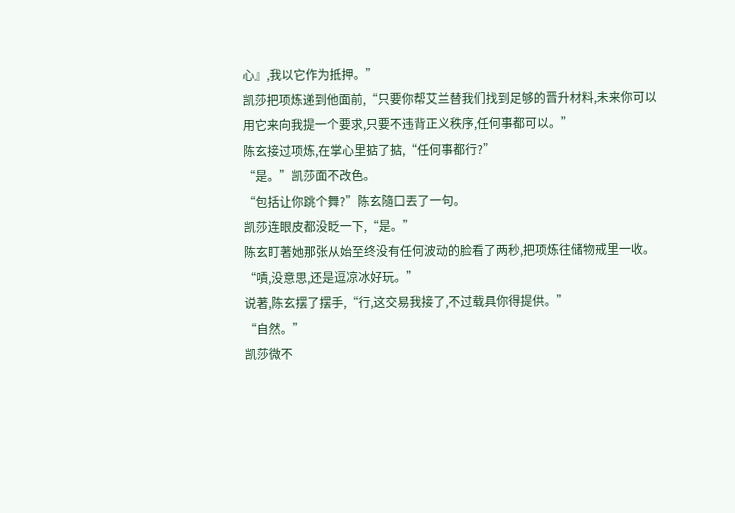心』,我以它作为抵押。”
凯莎把项炼递到他面前,“只要你帮艾兰替我们找到足够的晋升材料,未来你可以用它来向我提一个要求,只要不违背正义秩序,任何事都可以。”
陈玄接过项炼,在掌心里掂了掂,“任何事都行?”
“是。”凯莎面不改色。
“包括让你跳个舞?”陈玄隨口丟了一句。
凯莎连眼皮都没眨一下,“是。”
陈玄盯著她那张从始至终没有任何波动的脸看了两秒,把项炼往储物戒里一收。
“嘖,没意思,还是逗凉冰好玩。”
说著,陈玄摆了摆手,“行,这交易我接了,不过载具你得提供。”
“自然。”
凯莎微不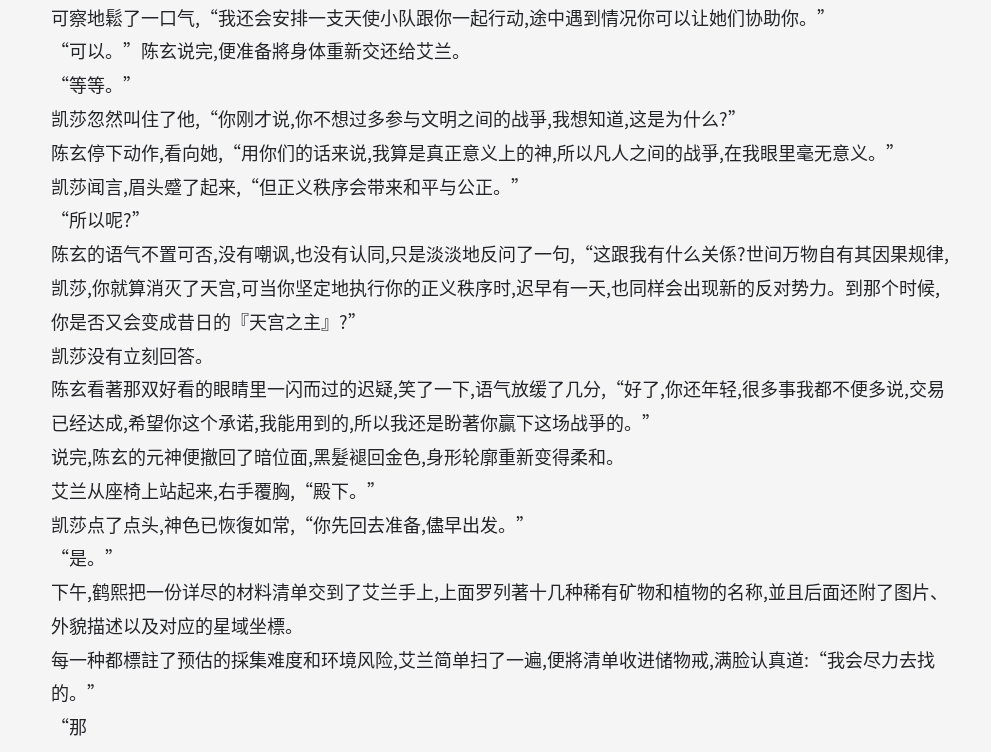可察地鬆了一口气,“我还会安排一支天使小队跟你一起行动,途中遇到情况你可以让她们协助你。”
“可以。”陈玄说完,便准备將身体重新交还给艾兰。
“等等。”
凯莎忽然叫住了他,“你刚才说,你不想过多参与文明之间的战爭,我想知道,这是为什么?”
陈玄停下动作,看向她,“用你们的话来说,我算是真正意义上的神,所以凡人之间的战爭,在我眼里毫无意义。”
凯莎闻言,眉头蹙了起来,“但正义秩序会带来和平与公正。”
“所以呢?”
陈玄的语气不置可否,没有嘲讽,也没有认同,只是淡淡地反问了一句,“这跟我有什么关係?世间万物自有其因果规律,凯莎,你就算消灭了天宫,可当你坚定地执行你的正义秩序时,迟早有一天,也同样会出现新的反对势力。到那个时候,你是否又会变成昔日的『天宫之主』?”
凯莎没有立刻回答。
陈玄看著那双好看的眼睛里一闪而过的迟疑,笑了一下,语气放缓了几分,“好了,你还年轻,很多事我都不便多说,交易已经达成,希望你这个承诺,我能用到的,所以我还是盼著你贏下这场战爭的。”
说完,陈玄的元神便撤回了暗位面,黑髮褪回金色,身形轮廓重新变得柔和。
艾兰从座椅上站起来,右手覆胸,“殿下。”
凯莎点了点头,神色已恢復如常,“你先回去准备,儘早出发。”
“是。”
下午,鹤熙把一份详尽的材料清单交到了艾兰手上,上面罗列著十几种稀有矿物和植物的名称,並且后面还附了图片、外貌描述以及对应的星域坐標。
每一种都標註了预估的採集难度和环境风险,艾兰简单扫了一遍,便將清单收进储物戒,满脸认真道:“我会尽力去找的。”
“那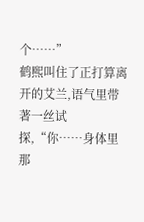个……”
鹤熙叫住了正打算离开的艾兰,语气里带著一丝试探,“你……身体里那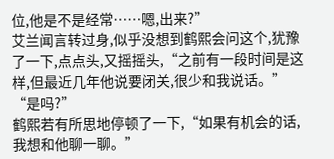位,他是不是经常……嗯,出来?”
艾兰闻言转过身,似乎没想到鹤熙会问这个,犹豫了一下,点点头,又摇摇头,“之前有一段时间是这样,但最近几年他说要闭关,很少和我说话。”
“是吗?”
鹤熙若有所思地停顿了一下,“如果有机会的话,我想和他聊一聊。”